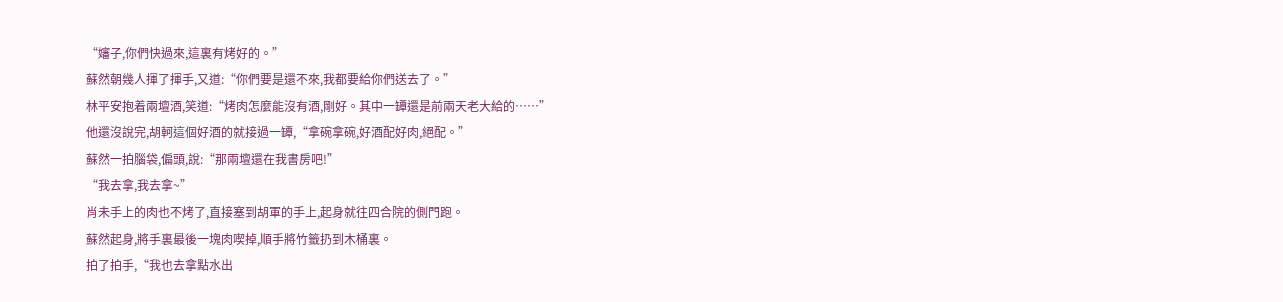“嬸子,你們快過來,這裏有烤好的。”
蘇然朝幾人揮了揮手,又道:“你們要是還不來,我都要給你們送去了。”
林平安抱着兩壇酒,笑道:“烤肉怎麼能沒有酒,剛好。其中一罈還是前兩天老大給的……”
他還沒說完,胡軻這個好酒的就接過一罈,“拿碗拿碗,好酒配好肉,絕配。”
蘇然一拍腦袋,偏頭,說:“那兩壇還在我書房吧!”
“我去拿,我去拿~”
肖未手上的肉也不烤了,直接塞到胡軍的手上,起身就往四合院的側門跑。
蘇然起身,將手裏最後一塊肉喫掉,順手將竹籤扔到木桶裏。
拍了拍手,“我也去拿點水出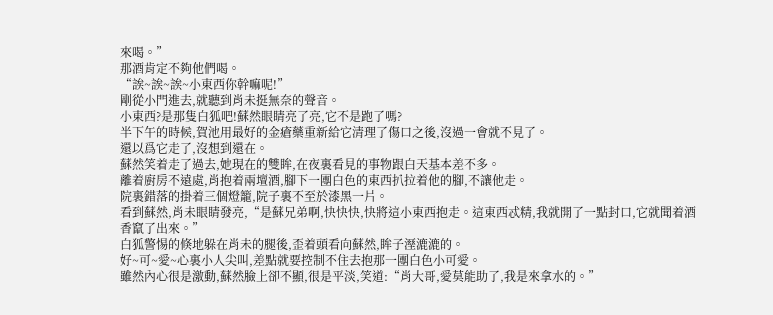來喝。”
那酒肯定不夠他們喝。
“誒~誒~誒~小東西你幹嘛呢!”
剛從小門進去,就聽到肖未挺無奈的聲音。
小東西?是那隻白狐吧!蘇然眼睛亮了亮,它不是跑了嗎?
半下午的時候,賀池用最好的金瘡藥重新給它清理了傷口之後,沒過一會就不見了。
還以爲它走了,沒想到還在。
蘇然笑着走了過去,她現在的雙眸,在夜裏看見的事物跟白天基本差不多。
離着廚房不遠處,肖抱着兩壇酒,腳下一團白色的東西扒拉着他的腳,不讓他走。
院裏錯落的掛着三個燈籠,院子裏不至於漆黑一片。
看到蘇然,肖未眼睛發亮,“是蘇兄弟啊,快快快,快將這小東西抱走。這東西忒精,我就開了一點封口,它就聞着酒香竄了出來。”
白狐警惕的倏地躲在肖未的腿後,歪着頭看向蘇然,眸子溼漉漉的。
好~可~愛~心裏小人尖叫,差點就要控制不住去抱那一團白色小可愛。
雖然內心很是激動,蘇然臉上卻不顯,很是平淡,笑道:“肖大哥,愛莫能助了,我是來拿水的。”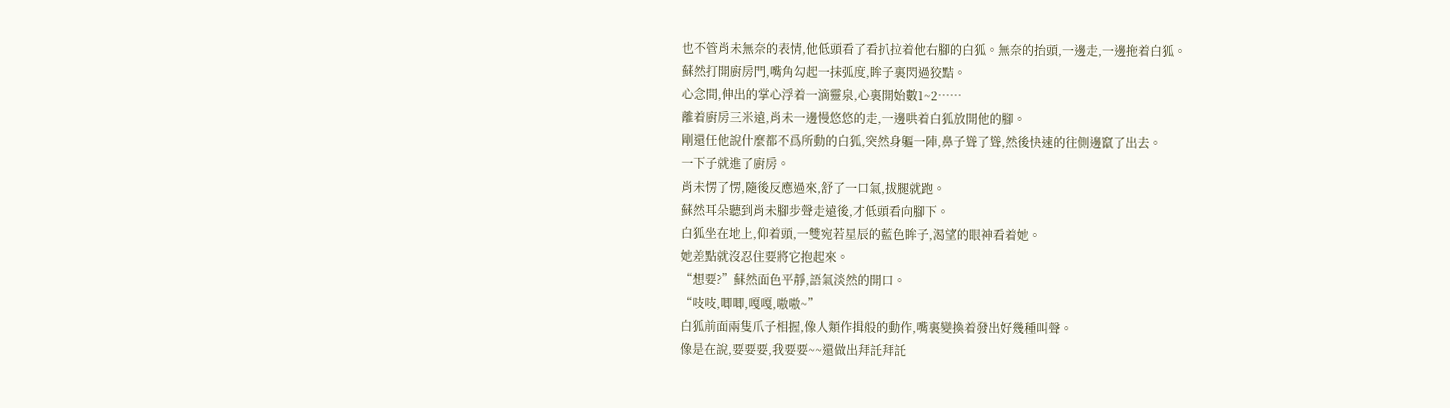也不管肖未無奈的表情,他低頭看了看扒拉着他右腳的白狐。無奈的抬頭,一邊走,一邊拖着白狐。
蘇然打開廚房門,嘴角勾起一抹弧度,眸子裏閃過狡黠。
心念間,伸出的掌心浮着一滴靈泉,心裏開始數1~2……
離着廚房三米遠,肖未一邊慢悠悠的走,一邊哄着白狐放開他的腳。
剛還任他說什麼都不爲所動的白狐,突然身軀一陣,鼻子聳了聳,然後快速的往側邊竄了出去。
一下子就進了廚房。
肖未愣了愣,隨後反應過來,舒了一口氣,拔腿就跑。
蘇然耳朵聽到肖未腳步聲走遠後,才低頭看向腳下。
白狐坐在地上,仰着頭,一雙宛若星辰的藍色眸子,渴望的眼神看着她。
她差點就沒忍住要將它抱起來。
“想要?”蘇然面色平靜,語氣淡然的開口。
“吱吱,唧唧,嘎嘎,嗷嗷~”
白狐前面兩隻爪子相握,像人類作揖般的動作,嘴裏變換着發出好幾種叫聲。
像是在說,要要要,我要要~~還做出拜託拜託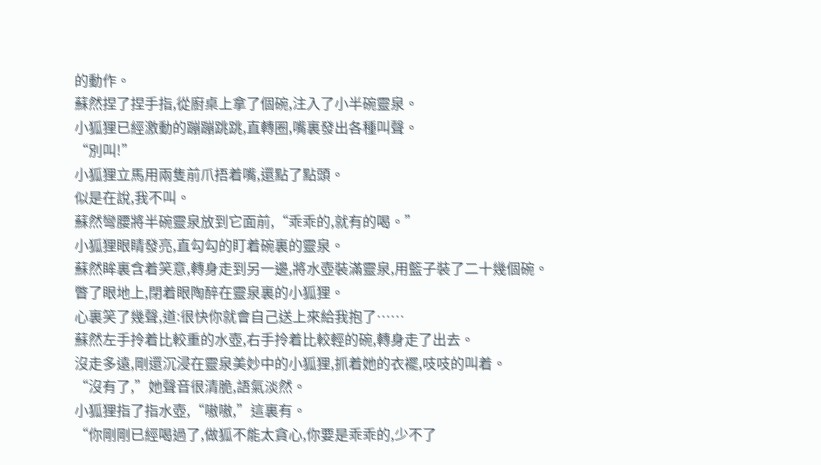的動作。
蘇然捏了捏手指,從廚桌上拿了個碗,注入了小半碗靈泉。
小狐狸已經激動的蹦蹦跳跳,直轉圈,嘴裏發出各種叫聲。
“別叫!”
小狐狸立馬用兩隻前爪捂着嘴,還點了點頭。
似是在說,我不叫。
蘇然彎腰將半碗靈泉放到它面前,“乖乖的,就有的喝。”
小狐狸眼睛發亮,直勾勾的盯着碗裏的靈泉。
蘇然眸裏含着笑意,轉身走到另一邊,將水壺裝滿靈泉,用籃子裝了二十幾個碗。
瞥了眼地上,閉着眼陶醉在靈泉裏的小狐狸。
心裏笑了幾聲,道:很快你就會自己送上來給我抱了……
蘇然左手拎着比較重的水壺,右手拎着比較輕的碗,轉身走了出去。
沒走多遠,剛還沉浸在靈泉美妙中的小狐狸,抓着她的衣襬,吱吱的叫着。
“沒有了,”她聲音很清脆,語氣淡然。
小狐狸指了指水壺,“嗷嗷,”這裏有。
“你剛剛已經喝過了,做狐不能太貪心,你要是乖乖的,少不了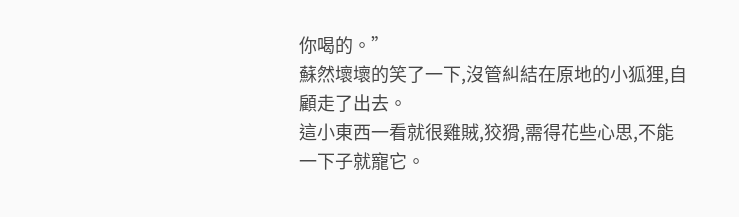你喝的。”
蘇然壞壞的笑了一下,沒管糾結在原地的小狐狸,自顧走了出去。
這小東西一看就很雞賊,狡猾,需得花些心思,不能一下子就寵它。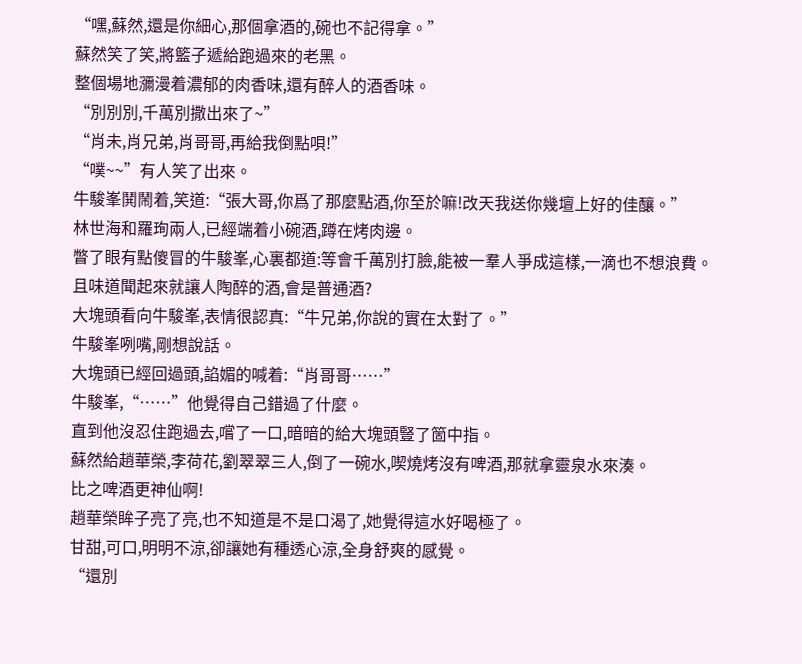“嘿,蘇然,還是你細心,那個拿酒的,碗也不記得拿。”
蘇然笑了笑,將籃子遞給跑過來的老黑。
整個場地瀰漫着濃郁的肉香味,還有醉人的酒香味。
“別別別,千萬別撒出來了~”
“肖未,肖兄弟,肖哥哥,再給我倒點唄!”
“噗~~”有人笑了出來。
牛駿峯鬨鬧着,笑道:“張大哥,你爲了那麼點酒,你至於嘛!改天我送你幾壇上好的佳釀。”
林世海和羅珣兩人,已經端着小碗酒,蹲在烤肉邊。
瞥了眼有點傻冒的牛駿峯,心裏都道:等會千萬別打臉,能被一羣人爭成這樣,一滴也不想浪費。
且味道聞起來就讓人陶醉的酒,會是普通酒?
大塊頭看向牛駿峯,表情很認真:“牛兄弟,你說的實在太對了。”
牛駿峯咧嘴,剛想說話。
大塊頭已經回過頭,諂媚的喊着:“肖哥哥……”
牛駿峯,“……”他覺得自己錯過了什麼。
直到他沒忍住跑過去,嚐了一口,暗暗的給大塊頭豎了箇中指。
蘇然給趙華榮,李荷花,劉翠翠三人,倒了一碗水,喫燒烤沒有啤酒,那就拿靈泉水來湊。
比之啤酒更神仙啊!
趙華榮眸子亮了亮,也不知道是不是口渴了,她覺得這水好喝極了。
甘甜,可口,明明不涼,卻讓她有種透心涼,全身舒爽的感覺。
“還別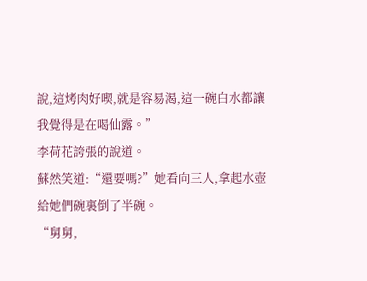說,這烤肉好喫,就是容易渴,這一碗白水都讓我覺得是在喝仙露。”
李荷花誇張的說道。
蘇然笑道:“還要嗎?”她看向三人,拿起水壺給她們碗裏倒了半碗。
“舅舅,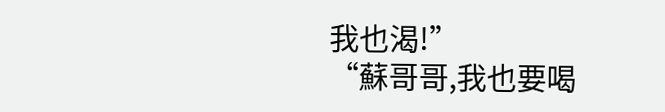我也渴!”
“蘇哥哥,我也要喝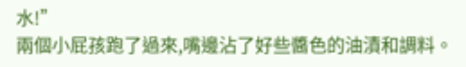水!”
兩個小屁孩跑了過來,嘴邊沾了好些醬色的油漬和調料。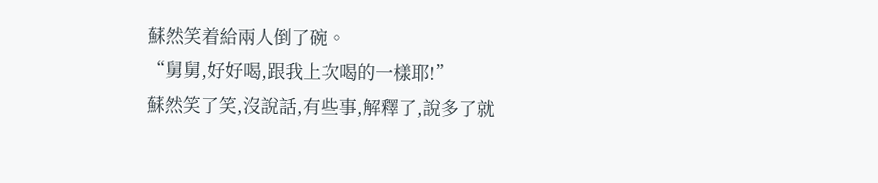蘇然笑着給兩人倒了碗。
“舅舅,好好喝,跟我上次喝的一樣耶!”
蘇然笑了笑,沒說話,有些事,解釋了,說多了就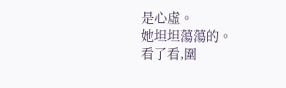是心虛。
她坦坦蕩蕩的。
看了看,圍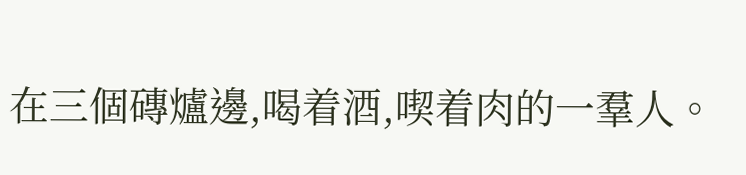在三個磚爐邊,喝着酒,喫着肉的一羣人。